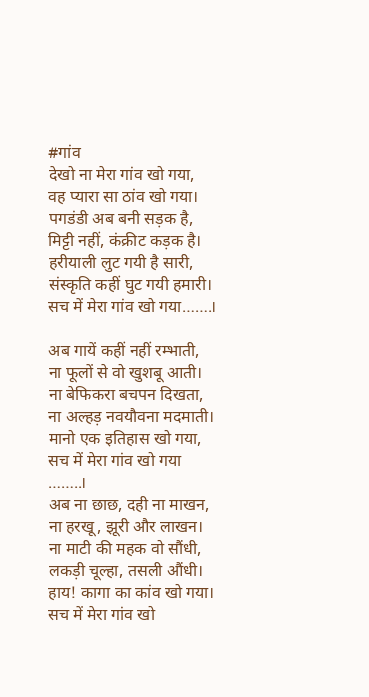#गांव
देखो ना मेरा गांव खो गया,
वह प्यारा सा ठांव खो गया।
पगडंडी अब बनी सड़क है,
मिट्टी नहीं, कंक्रीट कड़क है।
हरीयाली लुट गयी है सारी,
संस्कृति कहीं घुट गयी हमारी।
सच में मेरा गांव खो गया…….।

अब गायें कहीं नहीं रम्भाती,
ना फूलों से वो खुशबू आती।
ना बेफिकरा बचपन दिखता,
ना अल्हड़ नवयौवना मदमाती।
मानो एक इतिहास खो गया,
सच में मेरा गांव खो गया ……..।
अब ना छाछ, दही ना माखन,
ना हरखू, झूरी और लाखन।
ना माटी की महक वो सौंधी,
लकड़ी चूल्हा, तसली औंधी।
हाय! कागा का कांव खो गया।
सच में मेरा गांव खो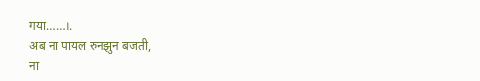गया……।.
अब ना पायल रुनझुन बजती,
ना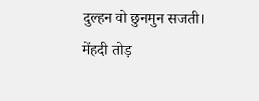दुल्हन वो छुनमुन सजती।
मेंहदी तोड़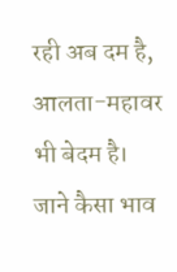रही अब दम है,
आलता-महावर भी बेदम है।
जाने कैसा भाव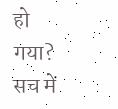हो गया?
सच में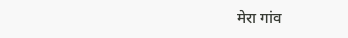मेरा गांव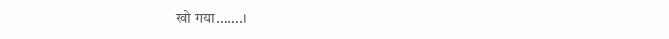खो गया…….।